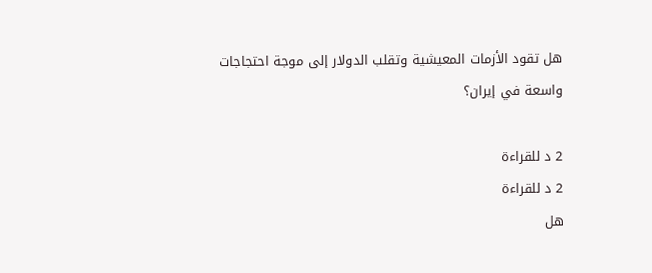هل تقود الأزمات المعيشية وتقلب الدولار إلى موجة احتجاجات واسعة في إيران؟

2 د للقراءة
2 د للقراءة
هل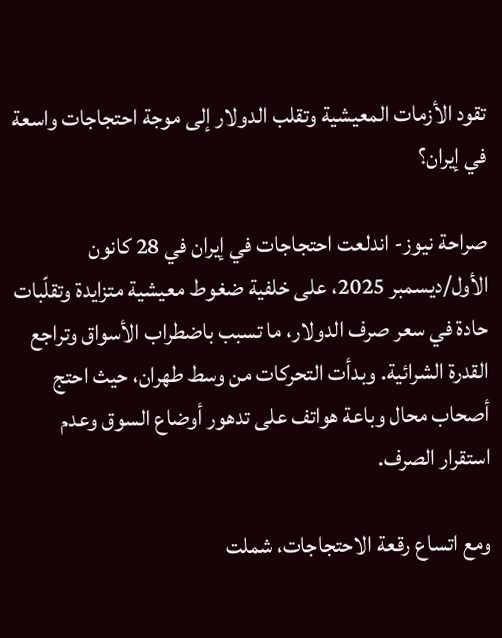تقود الأزمات المعيشية وتقلب الدولار إلى موجة احتجاجات واسعة في إيران؟

صراحة نيوز- اندلعت احتجاجات في إيران في 28 كانون الأول/ديسمبر 2025، على خلفية ضغوط معيشية متزايدة وتقلّبات حادة في سعر صرف الدولار، ما تسبب باضطراب الأسواق وتراجع القدرة الشرائية. وبدأت التحركات من وسط طهران، حيث احتج أصحاب محال وباعة هواتف على تدهور أوضاع السوق وعدم استقرار الصرف.

ومع اتساع رقعة الاحتجاجات، شملت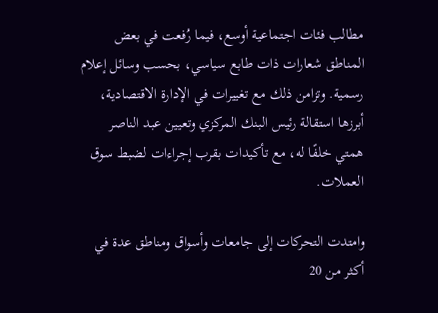مطالب فئات اجتماعية أوسع، فيما رُفعت في بعض المناطق شعارات ذات طابع سياسي، بحسب وسائل إعلام رسمية. وتزامن ذلك مع تغييرات في الإدارة الاقتصادية، أبرزها استقالة رئيس البنك المركزي وتعيين عبد الناصر همتي خلفًا له، مع تأكيدات بقرب إجراءات لضبط سوق العملات.

وامتدت التحركات إلى جامعات وأسواق ومناطق عدة في أكثر من 20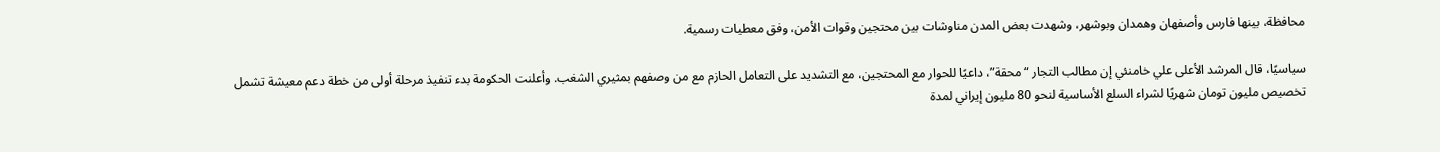محافظة، بينها فارس وأصفهان وهمدان وبوشهر، وشهدت بعض المدن مناوشات بين محتجين وقوات الأمن، وفق معطيات رسمية.

سياسيًا، قال المرشد الأعلى علي خامنئي إن مطالب التجار “محقة”، داعيًا للحوار مع المحتجين، مع التشديد على التعامل الحازم مع من وصفهم بمثيري الشغب. وأعلنت الحكومة بدء تنفيذ مرحلة أولى من خطة دعم معيشة تشمل تخصيص مليون تومان شهريًا لشراء السلع الأساسية لنحو 80 مليون إيراني لمدة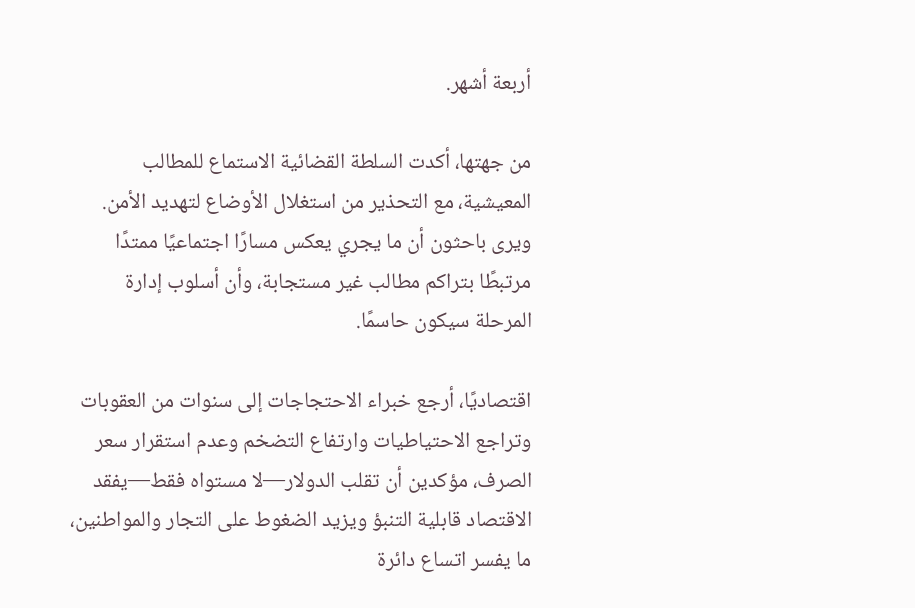أربعة أشهر.

من جهتها، أكدت السلطة القضائية الاستماع للمطالب المعيشية، مع التحذير من استغلال الأوضاع لتهديد الأمن. ويرى باحثون أن ما يجري يعكس مسارًا اجتماعيًا ممتدًا مرتبطًا بتراكم مطالب غير مستجابة، وأن أسلوب إدارة المرحلة سيكون حاسمًا.

اقتصاديًا، أرجع خبراء الاحتجاجات إلى سنوات من العقوبات وتراجع الاحتياطيات وارتفاع التضخم وعدم استقرار سعر الصرف، مؤكدين أن تقلب الدولار—لا مستواه فقط—يفقد الاقتصاد قابلية التنبؤ ويزيد الضغوط على التجار والمواطنين، ما يفسر اتساع دائرة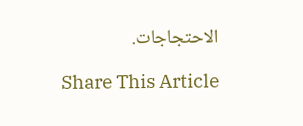الاحتجاجات.

Share This Article